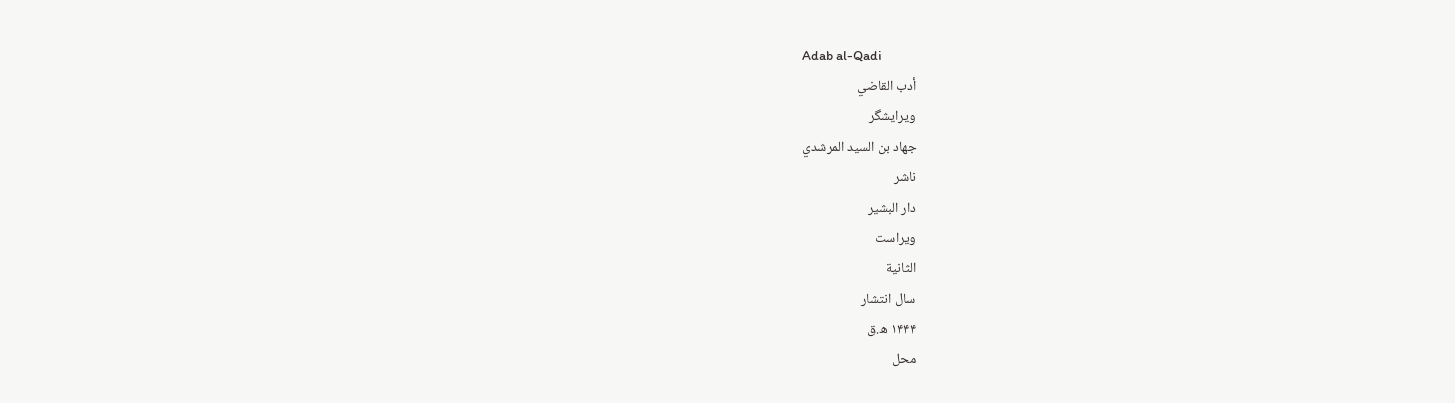Adab al-Qadi
أدب القاضي
ویرایشگر
جهاد بن السيد المرشدي
ناشر
دار البشير
ویراست
الثانية
سال انتشار
۱۴۴۴ ه.ق
محل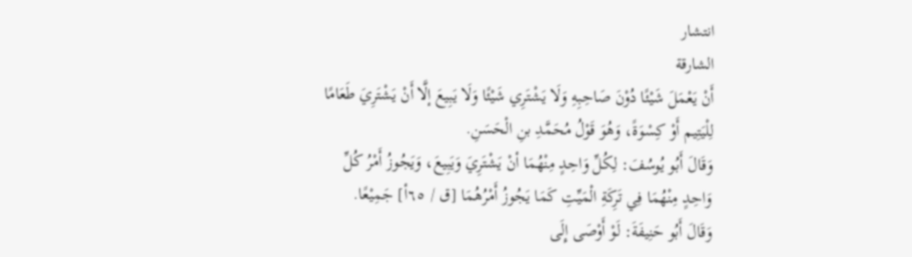انتشار
الشارقة
أَنْ يَعْمَلَ شَيْئًا دُوْنَ صَاحِبِهِ وَلَا يَشْتَرِي شَيْئًا وَلَا يَبِيعَ إلَّا أَنْ يَشْتَرِيَ طَعَامًا لِلْيَتِيم أَوْ كِسْوَةً، وَهُوَ قَوْلُ مُحَمَّدِ بنِ الْحَسَنِ.
وَقَالَ أَبُو يُوسُفَ: لِكُلِّ وَاحِدٍ مِنْهُمَا أنْ يَشْتَرِيَ وَيَبِيعَ، وَيَجُوزُ أَمْرُ كُلِّ وَاحِدٍ مِنْهُمَا فِي تَرِكَةِ الْمَيِّتِ كَمَا يَجُوزُ أَمْرُهُمَا [ق / ٦٥أ] جَمِيْعًا.
وَقَالَ أَبُو حَنِيفَةَ: لَوْ أَوْصَى إِلَى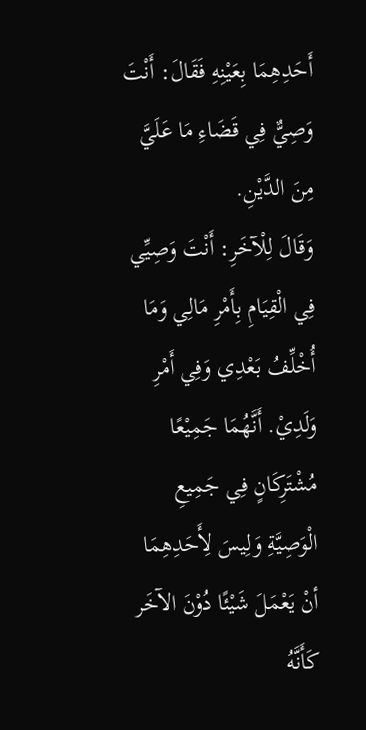أَحَدِهِمَا بِعَيْنِهِ فَقَالَ: أَنْتَ وَصِيٌّ فِي قَضَاءِ مَا عَلَيَّ مِنَ الدَّيْنِ.
وَقَالَ لِلْآخَرِ: أَنْتَ وَصِيِّي فِي الْقِيَامِ بِأَمْرِ مَالِي وَمَا أُخْلِّفُ بَعْدِي وَفِي أَمْرِ وَلَدِيْ. أَنَّهُمَا جَمِيْعًا مُشْتَرِكَانٍ فِي جَمِيعِ الْوَصِيَّةِ وَلِيسَ لِأَحَدِهِمَا أنْ يَعْمَلَ شَيْئًا دُوْنَ الآخَر كَأَنَّهُ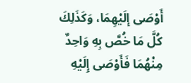أَوْصَى إلَيْهِمَا، وَكَذَلِكَ كُلَّ مَا خُصَّ بِهِ وَاحِدٌ مِنْهُمَا فَأَوْصَى إِلَيْهِ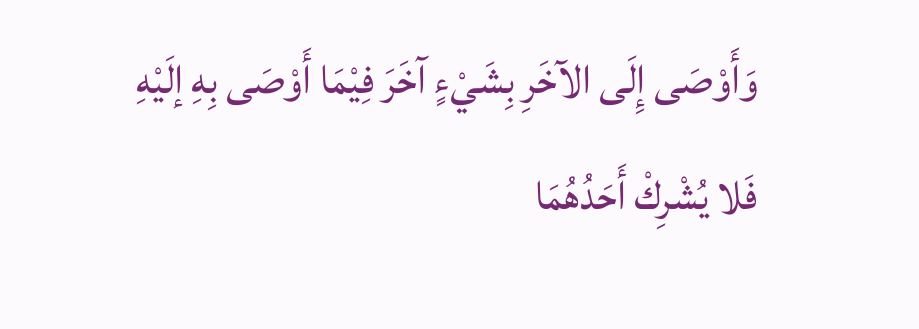وَأَوْصَى إِلَى الآخَرِ بِشَيْءٍ آخَرَ فِيْمَا أَوْصَى بِهِ إلَيْهِ فَلا يُشْرِكْ أَحَدُهُمَا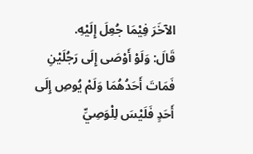الآخَرَ فِيْمَا جُعِلَ إِلَيْهِ.
قَالَ: وَلَوْ أَوْصَى إِلَى رَجُلَيْنِ فَمَاتَ أَحَدُهُمَا وَلَمْ يُوصِ إِلَى أَحَدٍ فَلَيْسَ لِلْوَصِيِّ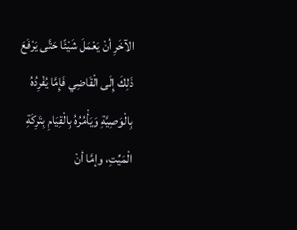الآخَرِ أنْ يَعْمَلَ شَيْئًا حَتَّى يَرْفَعَ ذَلِكَ إِلَى الْقَاضِي فَإِمَّا يُفْرِدُهُ بِالْوَصِيَّةِ وَيَأْمُرُهُ بِالْقِيَامِ بِتَرِكَةِ الْمَيِّتِ، وإمَّا أنْ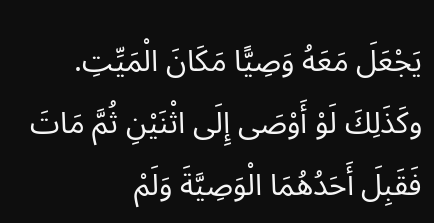يَجْعَلَ مَعَهُ وَصِيًّا مَكَانَ الْمَيِّتِ.
وكَذَلِكَ لَوْ أَوْصَى إِلَى اثْنَيْنِ ثُمَّ مَاتَ فَقَبِلَ أَحَدُهُمَا الْوَصِيَّةَ وَلَمْ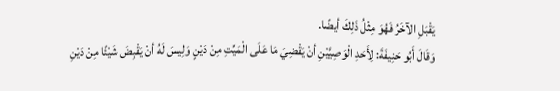يَقْبَلِ الآخَرُ فَهُوَ مِثْلُ ذَلِكَ أيضًا.
وَقَالَ أَبُو حَنِيفَةَ: لِأَحَدِ الْوَصِيَّيْنِ أنْ يَقْضِيَ مَا عَلَى الْمَيِّتِ مِنْ دَيْنٍ وَلِيسَ لَهُ أنْ يَقْبِضَ شَيْئًا مِنْ دَيْنِ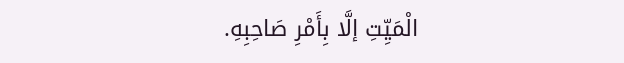الْمَيِّتِ إلَّا بِأَمْرِ صَاحِبِهِ.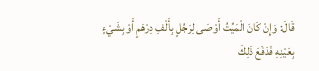قَالَ: وَإِنْ كَانَ الْمَيِّتُ أَوْصَى لِرَجُلٍ بِأَلْفِ دِرْهَمٍ أَوْ بِشَيْءٍ بِعَيْنِهِ فَدَفَعَ ذَلِكَ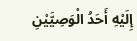إِلَيْهِ أَحَدُ الْوَصِيَّيْنِ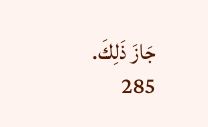جَازَ ذَلِكَ.
285